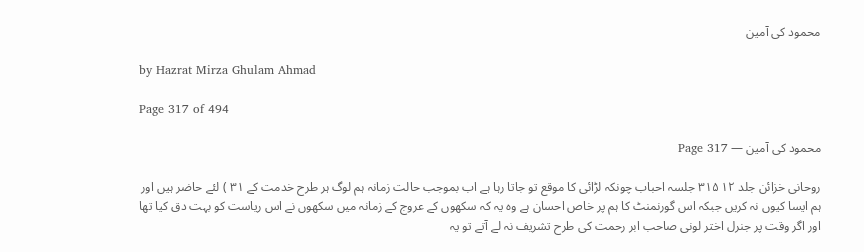محمود کی آمین

by Hazrat Mirza Ghulam Ahmad

Page 317 of 494

محمود کی آمین — Page 317

روحانی خزائن جلد ۱۲ ۳۱۵ جلسہ احباب چونکہ لڑائی کا موقع تو جاتا رہا ہے اب بموجب حالت زمانہ ہم لوگ ہر طرح خدمت کے ۳۱ ) لئے حاضر ہیں اور ہم ایسا کیوں نہ کریں جبکہ اس گورنمنٹ کا ہم پر خاص احسان ہے وہ یہ کہ سکھوں کے عروج کے زمانہ میں سکھوں نے اس ریاست کو بہت دق کیا تھا اور اگر وقت پر جنرل اختر لونی صاحب ابر رحمت کی طرح تشریف نہ لے آتے تو یہ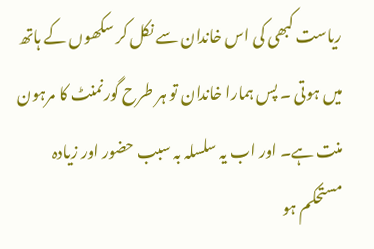ریاست کبھی کی اس خاندان سے نکل کر سکھوں کے ہاتھ میں ہوتی ۔ پس ہمارا خاندان تو ہر طرح گورنمنٹ کا مرہون منت ہے۔ اور اب یہ سلسلہ بہ سبب حضور اور زیادہ مستحکم ہو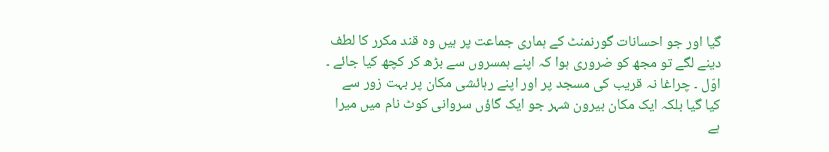گیا اور جو احسانات گورنمنٹ کے ہماری جماعت پر ہیں وہ قند مکرر کا لطف دینے لگے تو مجھ کو ضروری ہوا کہ اپنے ہمسروں سے بڑھ کر کچھ کیا جائے ۔ اوّل ۔ چراغا نہ قریب کی مسجد پر اور اپنے رہائشی مکان پر بہت زور سے کیا گیا بلکہ ایک مکان بیرون شہر جو ایک گاؤں سروانی کوٹ نام میں میرا ہے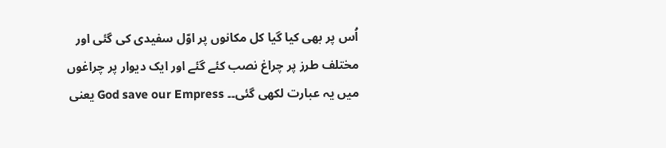اُس پر بھی کیا گیا کل مکانوں پر اوّل سفیدی کی گئی اور مختلف طرز پر چراغ نصب کئے گئے اور ایک دیوار پر چراغوں میں یہ عبارت لکھی گئی۔۔ God save our Empress یعنی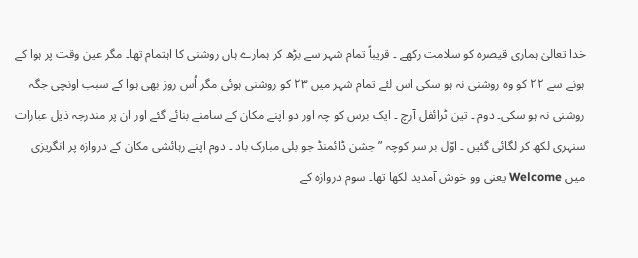خدا تعالیٰ ہماری قیصرہ کو سلامت رکھے ۔ قریباً تمام شہر سے بڑھ کر ہمارے ہاں روشنی کا اہتمام تھا۔ مگر عین وقت پر ہوا کے ہونے سے ۲۲ کو وہ روشنی نہ ہو سکی اس لئے تمام شہر میں ۲۳ کو روشنی ہوئی مگر اُس روز بھی ہوا کے سبب اونچی جگہ روشنی نہ ہو سکی۔ دوم ۔ تین ٹرائفل آرچ ۔ ایک برس کو چہ اور دو اپنے مکان کے سامنے بنائے گئے اور ان پر مندرجہ ذیل عبارات سنہری لکھ کر لگائی گئیں ۔ اوّل بر سر کوچہ ” جشن ڈائمنڈ جو بلی مبارک باد ۔ دوم اپنے رہائشی مکان کے دروازہ پر انگریزی میں Welcome یعنی وو خوش آمدید لکھا تھا۔ سوم دروازہ کے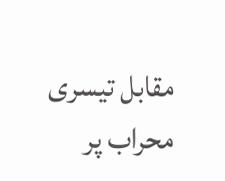مقابل تیسری محراب پر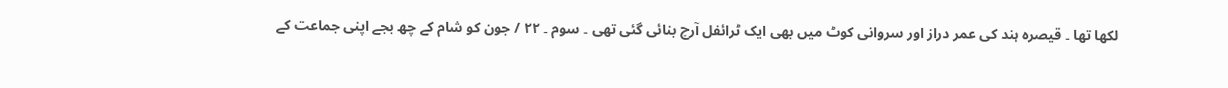لکھا تھا ۔ قیصرہ ہند کی عمر دراز اور سروانی کوٹ میں بھی ایک ٹرائفل آرچ بنائی گئی تھی ۔ سوم ۔ ۲۲ / جون کو شام کے چھ بجے اپنی جماعت کے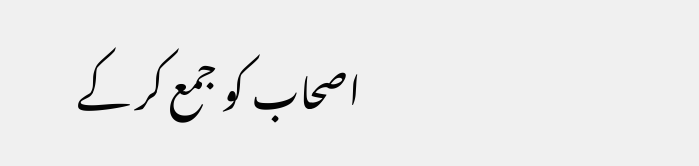اصحاب کو جمع کر کے